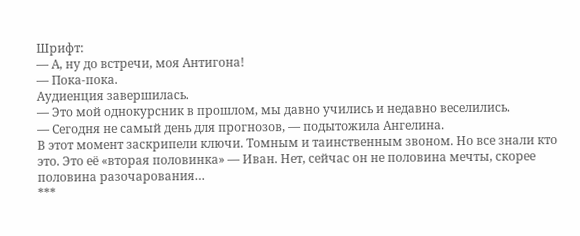Шрифт:
— А, ну до встречи, моя Антигона!
— Пока-пока.
Аудиенция завершилась.
— Это мой однокурсник в прошлом, мы давно учились и недавно веселились.
— Сегодня не самый день для прогнозов, — подытожила Ангелина.
В этот момент заскрипели ключи. Томным и таинственным звоном. Но все знали кто это. Это её «вторая половинка» — Иван. Нет, сейчас он не половина мечты, скорее половина разочарования…
***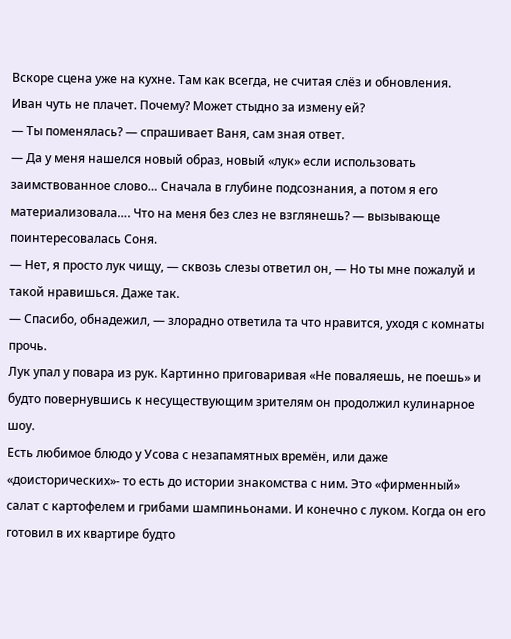Вскоре сцена уже на кухне. Там как всегда, не считая слёз и обновления.
Иван чуть не плачет. Почему? Может стыдно за измену ей?
— Ты поменялась? — спрашивает Ваня, сам зная ответ.
— Да у меня нашелся новый образ, новый «лук» если использовать заимствованное слово… Сначала в глубине подсознания, а потом я его материализовала…. Что на меня без слез не взглянешь? — вызывающе поинтересовалась Соня.
— Нет, я просто лук чищу, — сквозь слезы ответил он, — Но ты мне пожалуй и такой нравишься. Даже так.
— Спасибо, обнадежил, — злорадно ответила та что нравится, уходя с комнаты прочь.
Лук упал у повара из рук. Картинно приговаривая «Не поваляешь, не поешь» и будто повернувшись к несуществующим зрителям он продолжил кулинарное шоу.
Есть любимое блюдо у Усова с незапамятных времён, или даже «доисторических»- то есть до истории знакомства с ним. Это «фирменный» салат с картофелем и грибами шампиньонами. И конечно с луком. Когда он его готовил в их квартире будто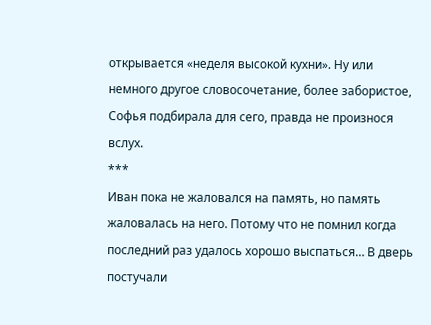открывается «неделя высокой кухни». Ну или немного другое словосочетание, более забористое, Софья подбирала для сего, правда не произнося вслух.
***
Иван пока не жаловался на память, но память жаловалась на него. Потому что не помнил когда последний раз удалось хорошо выспаться… В дверь постучали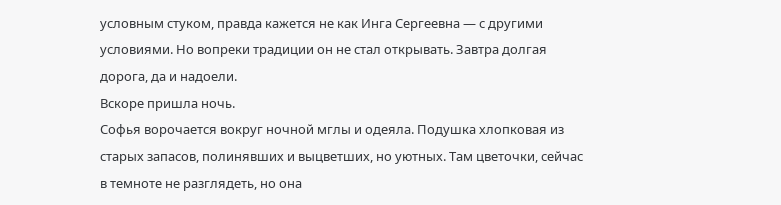условным стуком, правда кажется не как Инга Сергеевна — с другими условиями. Но вопреки традиции он не стал открывать. Завтра долгая дорога, да и надоели.
Вскоре пришла ночь.
Софья ворочается вокруг ночной мглы и одеяла. Подушка хлопковая из старых запасов, полинявших и выцветших, но уютных. Там цветочки, сейчас в темноте не разглядеть, но она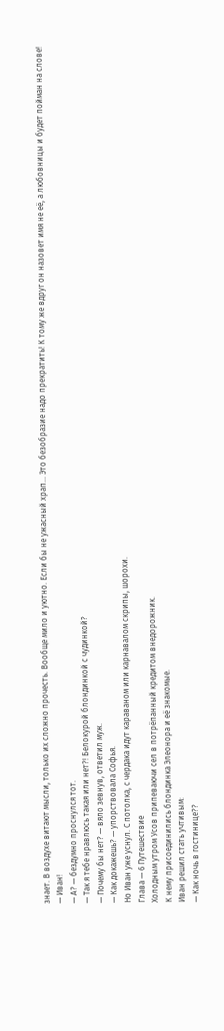знает. В воздухе витают мысли, только их сложно прочесть. Вообще мило и уютно. Если бы не ужасный храп… Это безобразие надо прекратить! К тому же вдруг он назовет имя не её, а любовницы и будет пойман на слове!
— Иван!
— А? — бездумно проснулся тот.
— Так я тебе нравлюсь такая или нет?! Белокурой блондинкой с чудинкой?
— Почему бы нет? — вяло зевнув, ответил муж.
— Как докажешь? — упорствовала Софья.
Но Иван уже уснул. С потолка, с чердака идут караваном или карнавалом скрипы, шорохи.
Глава — 6 Путешествие
Холодным утром Усов припеваючи сел в потрёпанный кредитом внедорожник.
К нему присоединились блондинка Элеонора и её знакомые.
Иван решил стать учтивым:
— Как ночь в гостинице??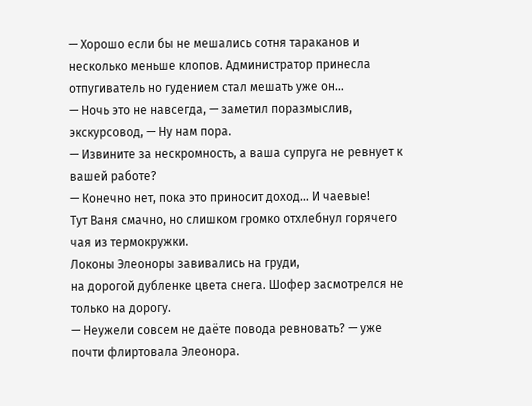— Хорошо если бы не мешались сотня тараканов и несколько меньше клопов. Администратор принесла отпугиватель но гудением стал мешать уже он…
— Ночь это не навсегда, — заметил поразмыслив, экскурсовод, — Ну нам пора.
— Извините за нескромность, а ваша супруга не ревнует к вашей работе?
— Конечно нет, пока это приносит доход… И чаевые!
Тут Ваня смачно, но слишком громко отхлебнул горячего чая из термокружки.
Локоны Элеоноры завивались на груди,
на дорогой дубленке цвета снега. Шофер засмотрелся не только на дорогу.
— Неужели совсем не даёте повода ревновать? — уже почти флиртовала Элеонора.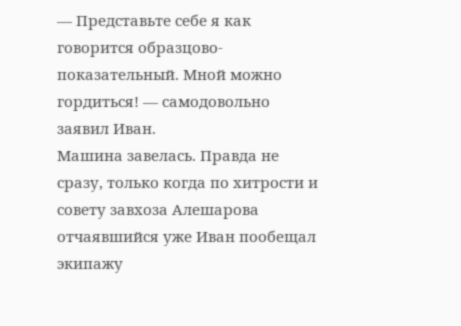— Представьте себе я как говорится образцово-показательный. Мной можно гордиться! — самодовольно заявил Иван.
Машина завелась. Правда не сразу, только когда по хитрости и совету завхоза Алешарова отчаявшийся уже Иван пообещал экипажу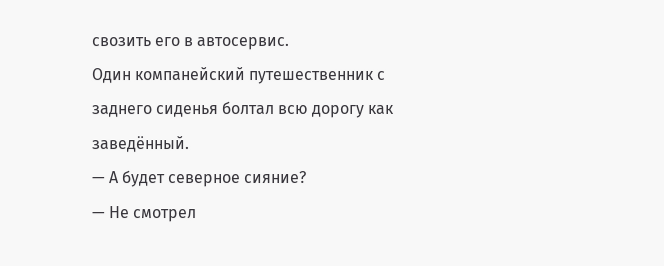свозить его в автосервис.
Один компанейский путешественник с заднего сиденья болтал всю дорогу как заведённый.
— А будет северное сияние?
— Не смотрел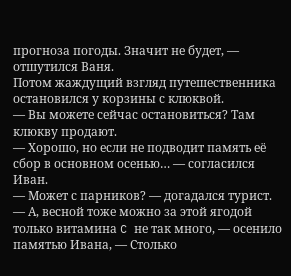прогноза погоды. Значит не будет, — отшутился Ваня.
Потом жаждущий взгляд путешественника остановился у корзины с клюквой.
— Вы можете сейчас остановиться? Там клюкву продают.
— Хорошо, но если не подводит память её сбор в основном осенью… — согласился Иван.
— Может с парников? — догадался турист.
— А, весной тоже можно за этой ягодой только витамина C не так много, — осенило памятью Ивана, — Столько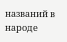названий в народе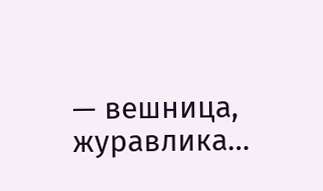— вешница, журавлика…